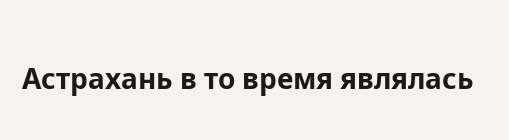Астрахань в то время являлась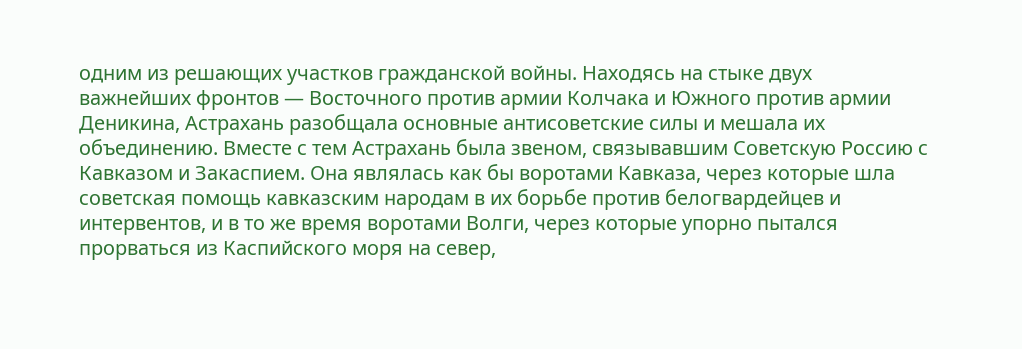одним из решающих участков гражданской войны. Находясь на стыке двух важнейших фронтов — Восточного против армии Колчака и Южного против армии Деникина, Астрахань разобщала основные антисоветские силы и мешала их объединению. Вместе с тем Астрахань была звеном, связывавшим Советскую Россию с Кавказом и Закаспием. Она являлась как бы воротами Кавказа, через которые шла советская помощь кавказским народам в их борьбе против белогвардейцев и интервентов, и в то же время воротами Волги, через которые упорно пытался прорваться из Каспийского моря на север,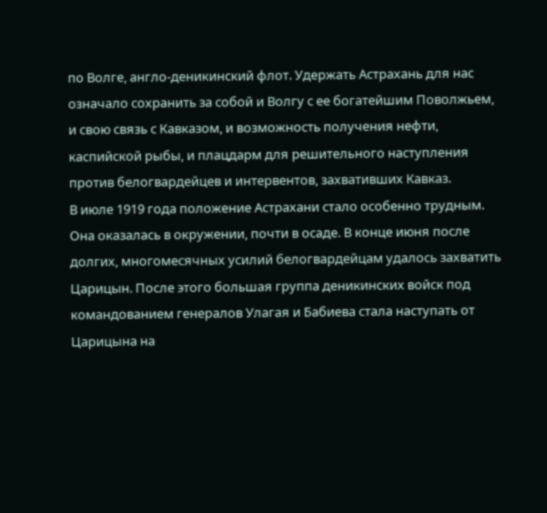по Волге, англо-деникинский флот. Удержать Астрахань для нас означало сохранить за собой и Волгу с ее богатейшим Поволжьем, и свою связь с Кавказом, и возможность получения нефти, каспийской рыбы, и плацдарм для решительного наступления против белогвардейцев и интервентов, захвативших Кавказ.
В июле 1919 года положение Астрахани стало особенно трудным. Она оказалась в окружении, почти в осаде. В конце июня после долгих, многомесячных усилий белогвардейцам удалось захватить Царицын. После этого большая группа деникинских войск под командованием генералов Улагая и Бабиева стала наступать от Царицына на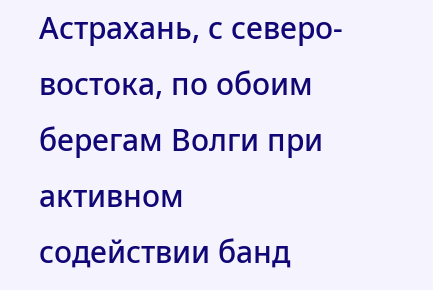Астрахань, с северо-востока, по обоим берегам Волги при активном содействии банд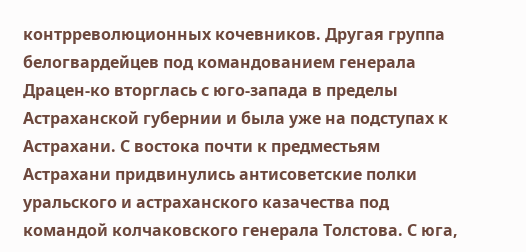контрреволюционных кочевников. Другая группа белогвардейцев под командованием генерала Драцен-ко вторглась с юго-запада в пределы Астраханской губернии и была уже на подступах к Астрахани. С востока почти к предместьям Астрахани придвинулись антисоветские полки уральского и астраханского казачества под командой колчаковского генерала Толстова. С юга,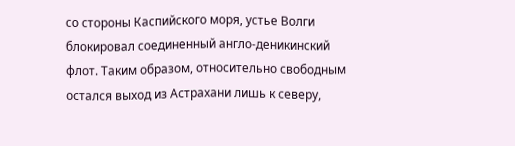со стороны Каспийского моря, устье Волги блокировал соединенный англо-деникинский флот. Таким образом, относительно свободным остался выход из Астрахани лишь к северу,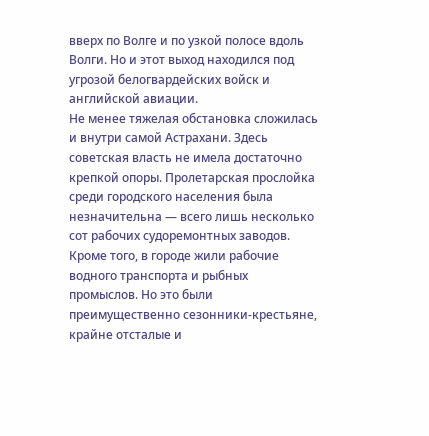вверх по Волге и по узкой полосе вдоль Волги. Но и этот выход находился под угрозой белогвардейских войск и английской авиации.
Не менее тяжелая обстановка сложилась и внутри самой Астрахани. Здесь советская власть не имела достаточно крепкой опоры. Пролетарская прослойка среди городского населения была незначительна — всего лишь несколько сот рабочих судоремонтных заводов. Кроме того, в городе жили рабочие водного транспорта и рыбных промыслов. Но это были преимущественно сезонники-крестьяне, крайне отсталые и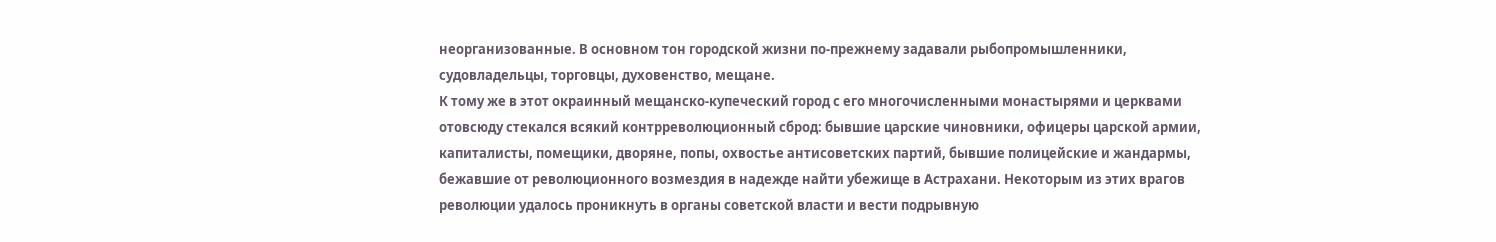неорганизованные. В основном тон городской жизни по-прежнему задавали рыбопромышленники, судовладельцы, торговцы, духовенство, мещане.
К тому же в этот окраинный мещанско-купеческий город с его многочисленными монастырями и церквами отовсюду стекался всякий контрреволюционный сброд: бывшие царские чиновники, офицеры царской армии, капиталисты, помещики, дворяне, попы, охвостье антисоветских партий, бывшие полицейские и жандармы, бежавшие от революционного возмездия в надежде найти убежище в Астрахани. Некоторым из этих врагов революции удалось проникнуть в органы советской власти и вести подрывную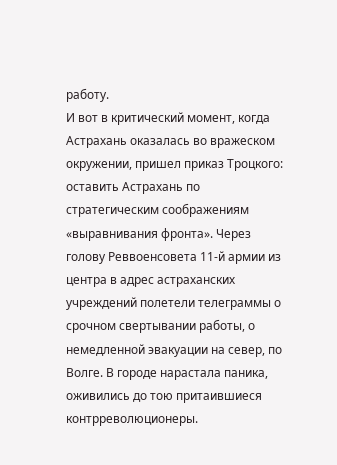работу.
И вот в критический момент, когда Астрахань оказалась во вражеском окружении, пришел приказ Троцкого: оставить Астрахань по стратегическим соображениям «выравнивания фронта». Через голову Реввоенсовета 11-й армии из центра в адрес астраханских учреждений полетели телеграммы о срочном свертывании работы, о немедленной эвакуации на север, по Волге. В городе нарастала паника, оживились до тою притаившиеся контрреволюционеры.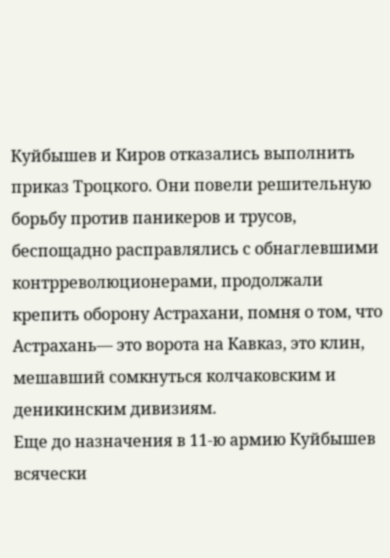Куйбышев и Киров отказались выполнить приказ Троцкого. Они повели решительную борьбу против паникеров и трусов, беспощадно расправлялись с обнаглевшими контрреволюционерами, продолжали крепить оборону Астрахани, помня о том, что Астрахань— это ворота на Кавказ, это клин, мешавший сомкнуться колчаковским и деникинским дивизиям.
Еще до назначения в 11-ю армию Куйбышев всячески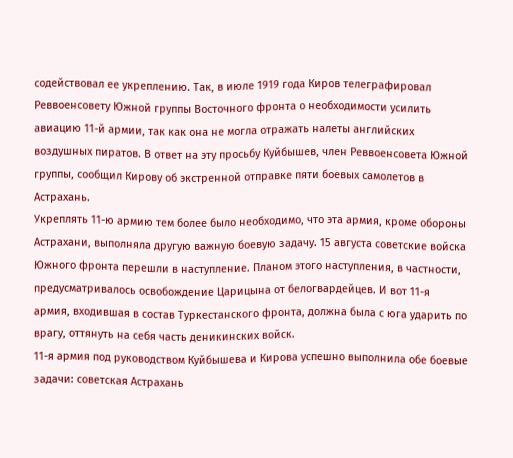содействовал ее укреплению. Так, в июле 1919 года Киров телеграфировал Реввоенсовету Южной группы Восточного фронта о необходимости усилить авиацию 11-й армии, так как она не могла отражать налеты английских воздушных пиратов. В ответ на эту просьбу Куйбышев, член Реввоенсовета Южной группы, сообщил Кирову об экстренной отправке пяти боевых самолетов в Астрахань.
Укреплять 11-ю армию тем более было необходимо, что эта армия, кроме обороны Астрахани, выполняла другую важную боевую задачу. 15 августа советские войска Южного фронта перешли в наступление. Планом этого наступления, в частности, предусматривалось освобождение Царицына от белогвардейцев. И вот 11-я армия, входившая в состав Туркестанского фронта, должна была с юга ударить по врагу, оттянуть на себя часть деникинских войск.
11-я армия под руководством Куйбышева и Кирова успешно выполнила обе боевые задачи: советская Астрахань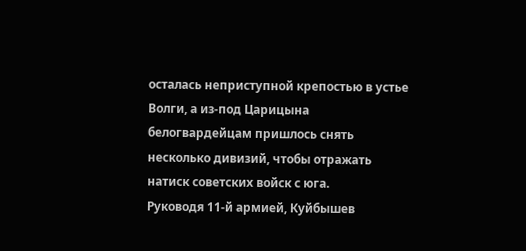осталась неприступной крепостью в устье Волги, а из-под Царицына белогвардейцам пришлось снять несколько дивизий, чтобы отражать натиск советских войск с юга.
Руководя 11-й армией, Куйбышев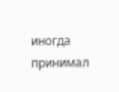иногда принимал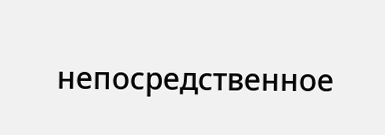непосредственное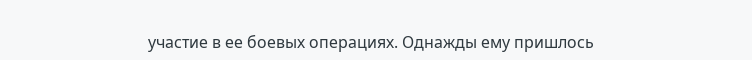участие в ее боевых операциях. Однажды ему пришлось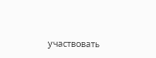участвовать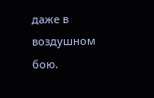даже в воздушном бою.